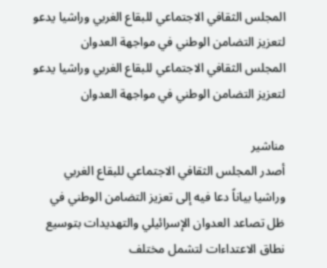المجلس الثقافي الاجتماعي للبقاع الغربي وراشيا يدعو لتعزيز التضامن الوطني في مواجهة العدوان
المجلس الثقافي الاجتماعي للبقاع الغربي وراشيا يدعو لتعزيز التضامن الوطني في مواجهة العدوان

مناشير
أصدر المجلس الثقافي الاجتماعي للبقاع الغربي وراشيا بياناً دعا فيه إلى تعزيز التضامن الوطني في ظل تصاعد العدوان الإسرائيلي والتهديدات بتوسيع نطاق الاعتداءات لتشمل مختلف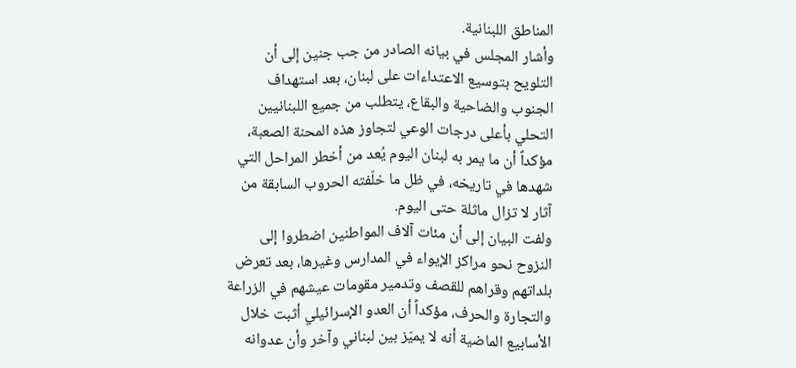المناطق اللبنانية.
وأشار المجلس في بيانه الصادر من جب جنين إلى أن التلويح بتوسيع الاعتداءات على لبنان، بعد استهداف الجنوب والضاحية والبقاع، يتطلب من جميع اللبنانيين التحلي بأعلى درجات الوعي لتجاوز هذه المحنة الصعبة، مؤكداً أن ما يمر به لبنان اليوم يُعد من أخطر المراحل التي شهدها في تاريخه، في ظل ما خلّفته الحروب السابقة من آثار لا تزال ماثلة حتى اليوم.
ولفت البيان إلى أن مئات آلاف المواطنين اضطروا إلى النزوح نحو مراكز الإيواء في المدارس وغيرها، بعد تعرض بلداتهم وقراهم للقصف وتدمير مقومات عيشهم في الزراعة والتجارة والحرف، مؤكداً أن العدو الإسرائيلي أثبت خلال الأسابيع الماضية أنه لا يميّز بين لبناني وآخر وأن عدوانه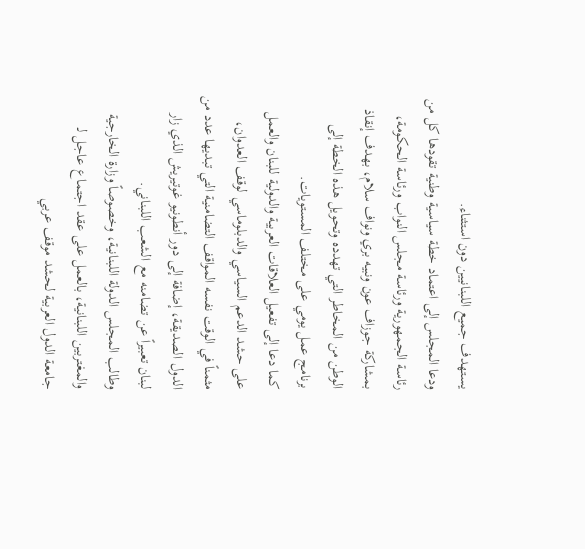يستهدف جميع اللبنانيين دون استثناء.
ودعا المجلس إلى اعتماد خطة سياسية وطنية تقودها كل من رئاسة الجمهورية ورئاسة مجلس النواب ورئاسة الحكومة، بمشاركة جوزاف عون ونبيه بري ونواف سلام، بهدف إنقاذ الوطن من المخاطر التي تهدده وتحويل هذه الخطة إلى برنامج عمل يومي على مختلف المستويات.
كما دعا إلى تفعيل العلاقات العربية والدولية للبنان والعمل على حشد الدعم السياسي والدبلوماسي لوقف العدوان، مثمناً في الوقت نفسه المواقف التضامنية التي تبديها عدد من الدول الصديقة، إضافة إلى دور أنطونيو غوتيريش الذي زار لبنان تعبيراً عن تضامنه مع الشعب اللبناني.
وطالب المجلس الدولة اللبنانية، وخصوصاً وزارة الخارجية والمغتربين اللبنانية، بالعمل على عقد اجتماع عاجل لـ جامعة الدول العربية لحشد موقف عربي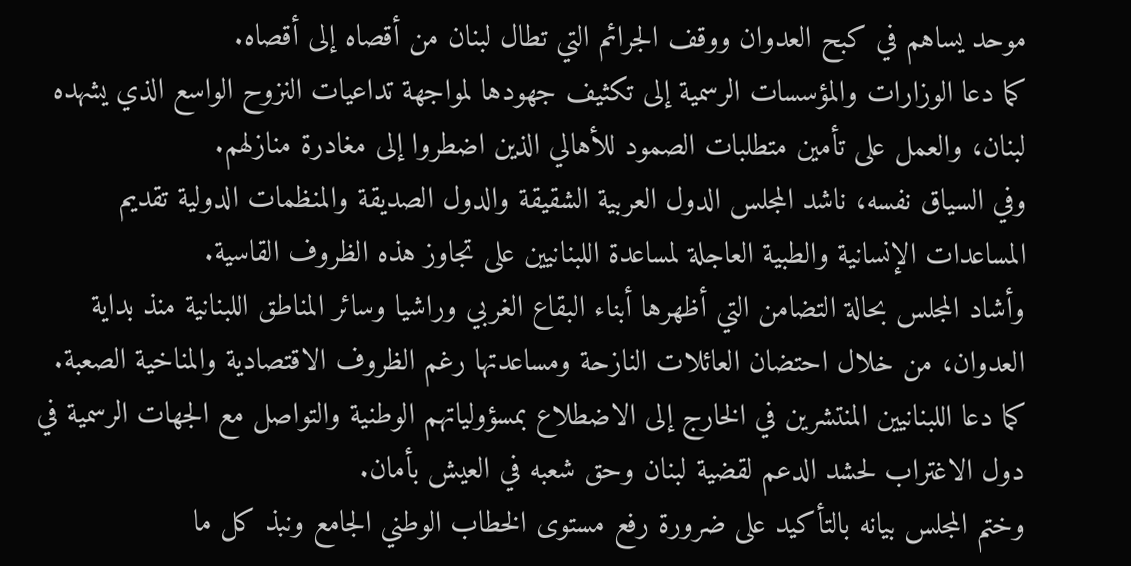موحد يساهم في كبح العدوان ووقف الجرائم التي تطال لبنان من أقصاه إلى أقصاه.
كما دعا الوزارات والمؤسسات الرسمية إلى تكثيف جهودها لمواجهة تداعيات النزوح الواسع الذي يشهده لبنان، والعمل على تأمين متطلبات الصمود للأهالي الذين اضطروا إلى مغادرة منازلهم.
وفي السياق نفسه، ناشد المجلس الدول العربية الشقيقة والدول الصديقة والمنظمات الدولية تقديم المساعدات الإنسانية والطبية العاجلة لمساعدة اللبنانيين على تجاوز هذه الظروف القاسية.
وأشاد المجلس بحالة التضامن التي أظهرها أبناء البقاع الغربي وراشيا وسائر المناطق اللبنانية منذ بداية العدوان، من خلال احتضان العائلات النازحة ومساعدتها رغم الظروف الاقتصادية والمناخية الصعبة.
كما دعا اللبنانيين المنتشرين في الخارج إلى الاضطلاع بمسؤولياتهم الوطنية والتواصل مع الجهات الرسمية في دول الاغتراب لحشد الدعم لقضية لبنان وحق شعبه في العيش بأمان.
وختم المجلس بيانه بالتأكيد على ضرورة رفع مستوى الخطاب الوطني الجامع ونبذ كل ما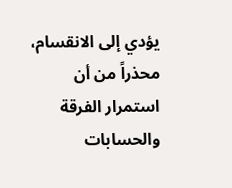يؤدي إلى الانقسام، محذراً من أن استمرار الفرقة والحسابات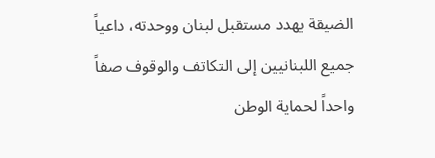الضيقة يهدد مستقبل لبنان ووحدته، داعياً جميع اللبنانيين إلى التكاتف والوقوف صفاً واحداً لحماية الوطن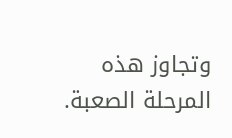وتجاوز هذه المرحلة الصعبة.